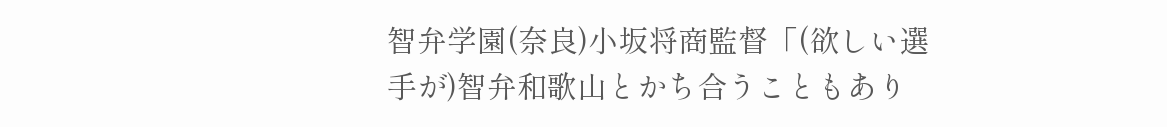智弁学園(奈良)小坂将商監督「(欲しい選手が)智弁和歌山とかち合うこともあり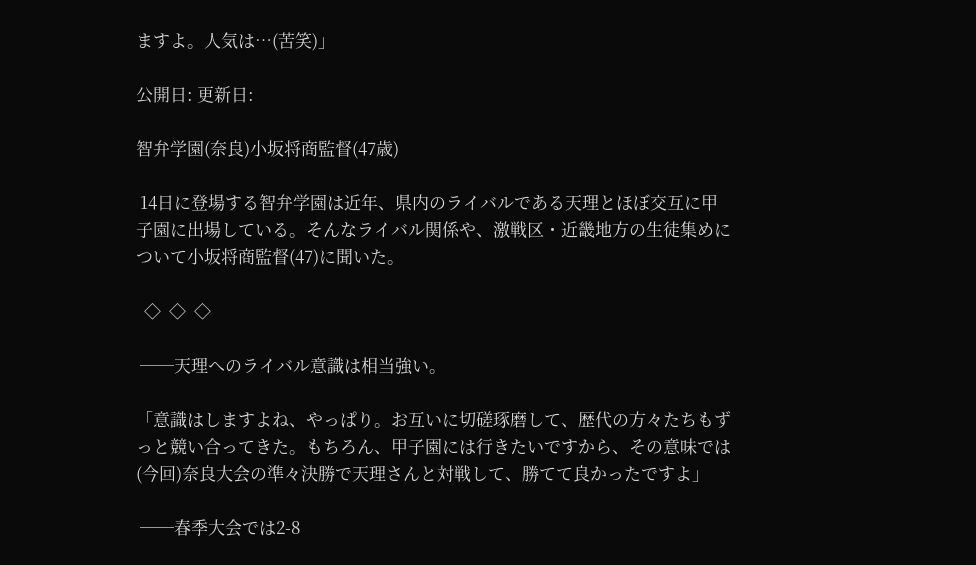ますよ。人気は…(苦笑)」

公開日: 更新日:

智弁学園(奈良)小坂将商監督(47歳)

 14日に登場する智弁学園は近年、県内のライバルである天理とほぼ交互に甲子園に出場している。そんなライバル関係や、激戦区・近畿地方の生徒集めについて小坂将商監督(47)に聞いた。

  ◇  ◇  ◇

 ──天理へのライバル意識は相当強い。

「意識はしますよね、やっぱり。お互いに切磋琢磨して、歴代の方々たちもずっと競い合ってきた。もちろん、甲子園には行きたいですから、その意味では(今回)奈良大会の準々決勝で天理さんと対戦して、勝てて良かったですよ」

 ──春季大会では2-8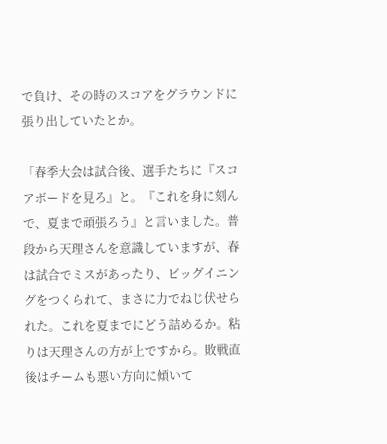で負け、その時のスコアをグラウンドに張り出していたとか。

「春季大会は試合後、選手たちに『スコアボードを見ろ』と。『これを身に刻んで、夏まで頑張ろう』と言いました。普段から天理さんを意識していますが、春は試合でミスがあったり、ビッグイニングをつくられて、まさに力でねじ伏せられた。これを夏までにどう詰めるか。粘りは天理さんの方が上ですから。敗戦直後はチームも悪い方向に傾いて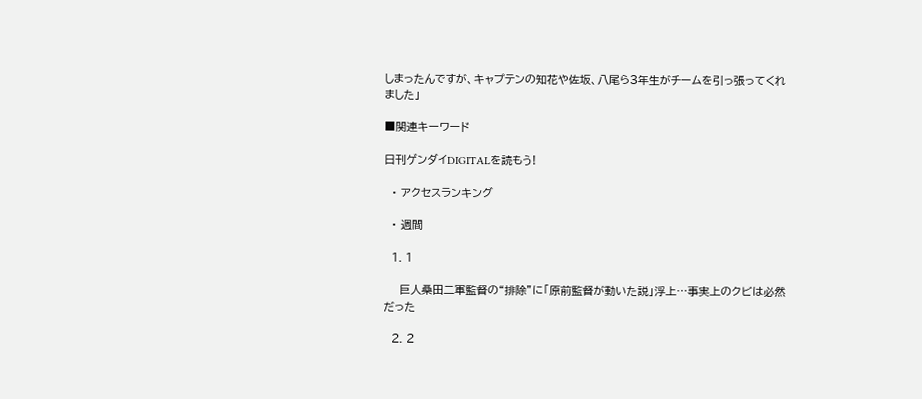しまったんですが、キャプテンの知花や佐坂、八尾ら3年生がチームを引っ張ってくれました」

■関連キーワード

日刊ゲンダイDIGITALを読もう!

  • アクセスランキング

  • 週間

  1. 1

    巨人桑田二軍監督の“排除”に「原前監督が動いた説」浮上…事実上のクビは必然だった

  2. 2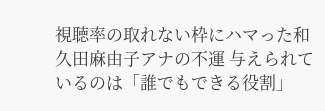視聴率の取れない枠にハマった和久田麻由子アナの不運 与えられているのは「誰でもできる役割」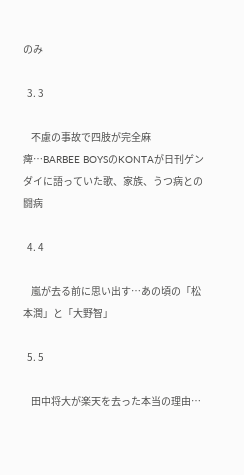のみ

  3. 3

    不慮の事故で四肢が完全麻痺…BARBEE BOYSのKONTAが日刊ゲンダイに語っていた歌、家族、うつ病との闘病

  4. 4

    嵐が去る前に思い出す…あの頃の「松本潤」と「大野智」

  5. 5

    田中将大が楽天を去った本当の理由…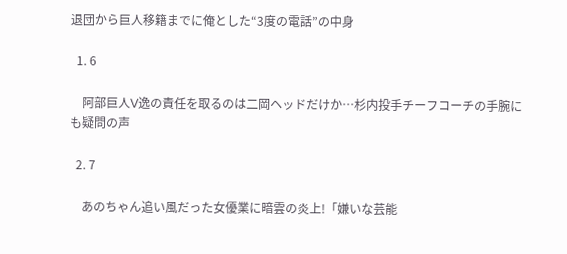退団から巨人移籍までに俺とした“3度の電話”の中身

  1. 6

    阿部巨人V逸の責任を取るのは二岡ヘッドだけか…杉内投手チーフコーチの手腕にも疑問の声

  2. 7

    あのちゃん追い風だった女優業に暗雲の炎上!「嫌いな芸能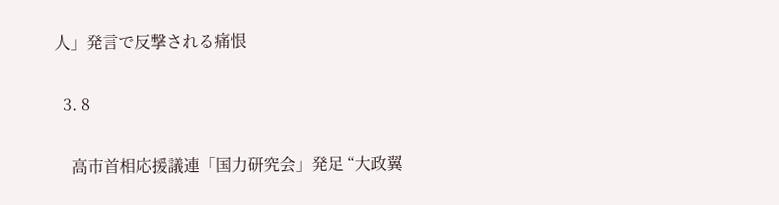人」発言で反撃される痛恨

  3. 8

    高市首相応援議連「国力研究会」発足 “大政翼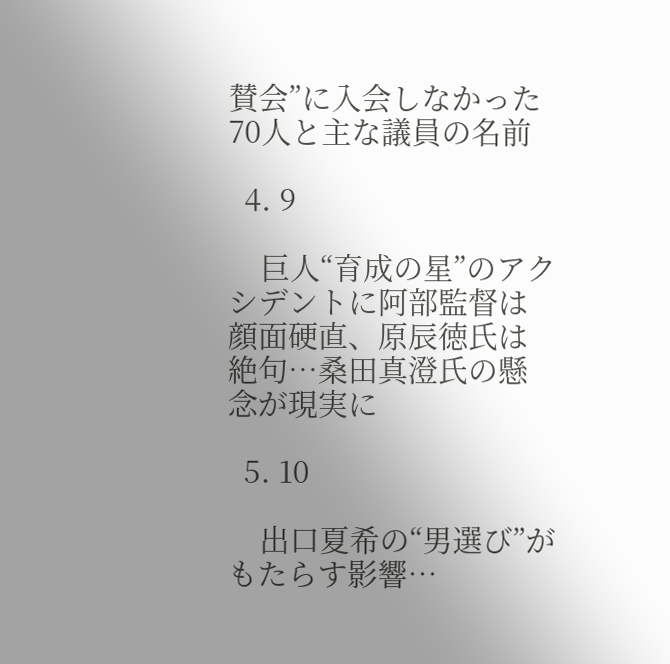賛会”に入会しなかった70人と主な議員の名前

  4. 9

    巨人“育成の星”のアクシデントに阿部監督は顔面硬直、原辰徳氏は絶句…桑田真澄氏の懸念が現実に

  5. 10

    出口夏希の“男選び”がもたらす影響…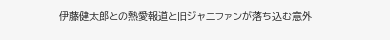伊藤健太郎との熱愛報道と旧ジャニファンが落ち込む意外